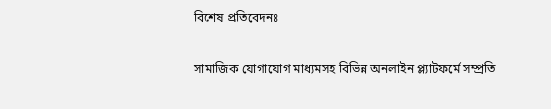বিশেষ প্রতিবেদনঃ

সামাজিক যোগাযোগ মাধ্যমসহ বিভিন্ন অনলাইন প্ল্যাটফর্মে সম্প্রতি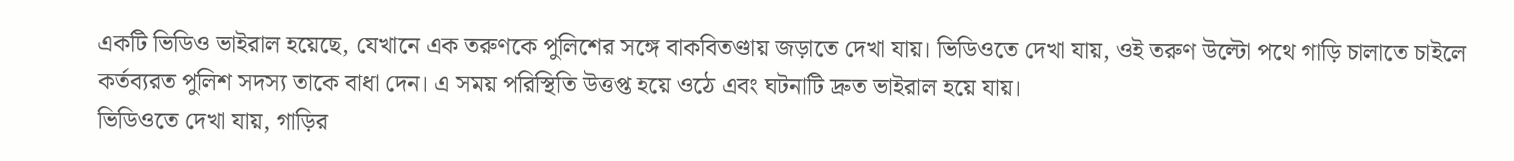একটি ভিডিও ভাইরাল হয়েছে, যেখানে এক তরুণকে পুলিশের সঙ্গে বাকবিতণ্ডায় জড়াতে দেখা যায়। ভিডিওতে দেখা যায়, ওই তরুণ উল্টো পথে গাড়ি চালাতে চাইলে কর্তব্যরত পুলিশ সদস্য তাকে বাধা দেন। এ সময় পরিস্থিতি উত্তপ্ত হয়ে ওঠে এবং ঘটনাটি দ্রুত ভাইরাল হয়ে যায়।
ভিডিওতে দেখা যায়, গাড়ির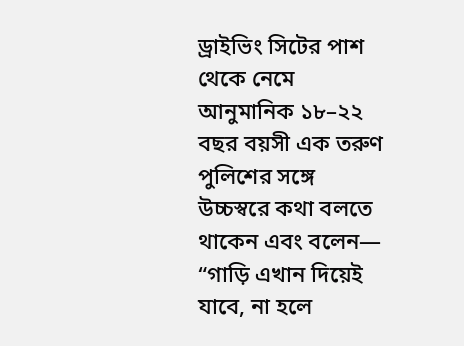ড্রাইভিং সিটের পাশ থেকে নেমে আনুমানিক ১৮–২২ বছর বয়সী এক তরুণ পুলিশের সঙ্গে উচ্চস্বরে কথা বলতে থাকেন এবং বলেন—
“গাড়ি এখান দিয়েই যাবে, না হলে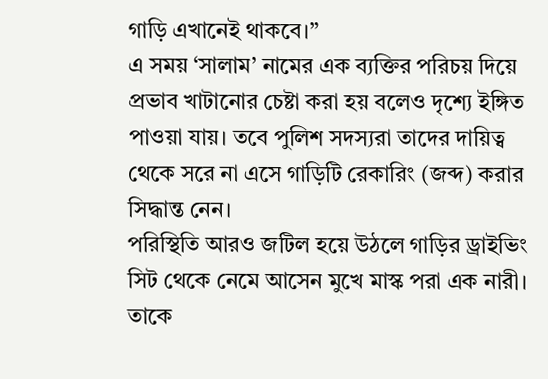গাড়ি এখানেই থাকবে।”
এ সময় ‘সালাম’ নামের এক ব্যক্তির পরিচয় দিয়ে প্রভাব খাটানোর চেষ্টা করা হয় বলেও দৃশ্যে ইঙ্গিত পাওয়া যায়। তবে পুলিশ সদস্যরা তাদের দায়িত্ব থেকে সরে না এসে গাড়িটি রেকারিং (জব্দ) করার সিদ্ধান্ত নেন।
পরিস্থিতি আরও জটিল হয়ে উঠলে গাড়ির ড্রাইভিং সিট থেকে নেমে আসেন মুখে মাস্ক পরা এক নারী। তাকে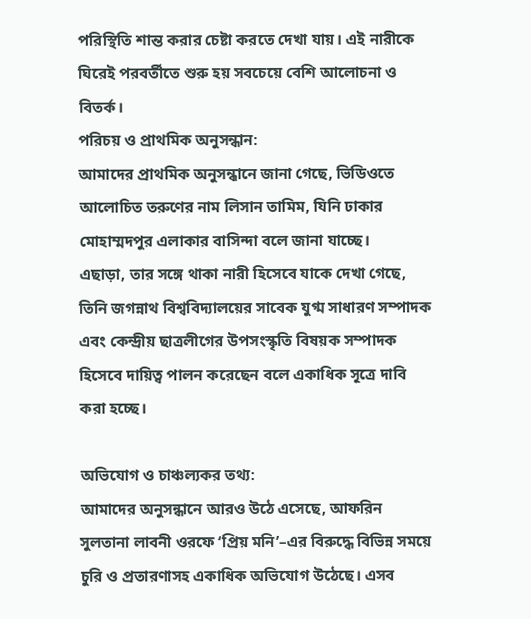পরিস্থিতি শান্ত করার চেষ্টা করতে দেখা যায়। এই নারীকে ঘিরেই পরবর্তীতে শুরু হয় সবচেয়ে বেশি আলোচনা ও বিতর্ক।
পরিচয় ও প্রাথমিক অনুসন্ধান:
আমাদের প্রাথমিক অনুসন্ধানে জানা গেছে, ভিডিওতে আলোচিত তরুণের নাম লিসান তামিম, যিনি ঢাকার মোহাম্মদপুর এলাকার বাসিন্দা বলে জানা যাচ্ছে।
এছাড়া, তার সঙ্গে থাকা নারী হিসেবে যাকে দেখা গেছে, তিনি জগন্নাথ বিশ্ববিদ্যালয়ের সাবেক যুগ্ম সাধারণ সম্পাদক এবং কেন্দ্রীয় ছাত্রলীগের উপসংস্কৃতি বিষয়ক সম্পাদক হিসেবে দায়িত্ব পালন করেছেন বলে একাধিক সূত্রে দাবি করা হচ্ছে।

অভিযোগ ও চাঞ্চল্যকর তথ্য:
আমাদের অনুসন্ধানে আরও উঠে এসেছে, আফরিন সুলতানা লাবনী ওরফে ‘প্রিয় মনি’–এর বিরুদ্ধে বিভিন্ন সময়ে চুরি ও প্রতারণাসহ একাধিক অভিযোগ উঠেছে। এসব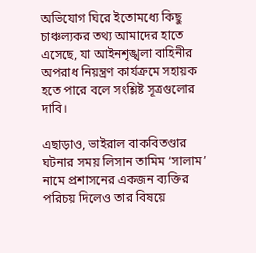অভিযোগ ঘিরে ইতোমধ্যে কিছু চাঞ্চল্যকর তথ্য আমাদের হাতে এসেছে, যা আইনশৃঙ্খলা বাহিনীর অপরাধ নিয়ন্ত্রণ কার্যক্রমে সহায়ক হতে পারে বলে সংশ্লিষ্ট সূত্রগুলোর দাবি।

এছাড়াও, ভাইরাল বাকবিতণ্ডার ঘটনার সময় লিসান তামিম ‘সালাম’ নামে প্রশাসনের একজন ব্যক্তির পরিচয় দিলেও তার বিষয়ে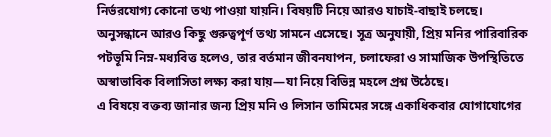নির্ভরযোগ্য কোনো তথ্য পাওয়া যায়নি। বিষয়টি নিয়ে আরও যাচাই-বাছাই চলছে।
অনুসন্ধানে আরও কিছু গুরুত্বপূর্ণ তথ্য সামনে এসেছে। সূত্র অনুযায়ী, প্রিয় মনির পারিবারিক পটভূমি নিম্ন-মধ্যবিত্ত হলেও, তার বর্তমান জীবনযাপন, চলাফেরা ও সামাজিক উপস্থিতিতে অস্বাভাবিক বিলাসিতা লক্ষ্য করা যায়—যা নিয়ে বিভিন্ন মহলে প্রশ্ন উঠেছে।
এ বিষয়ে বক্তব্য জানার জন্য প্রিয় মনি ও লিসান তামিমের সঙ্গে একাধিকবার যোগাযোগের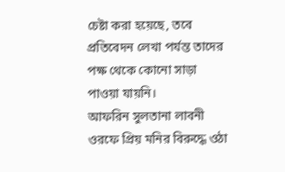চেষ্টা করা হয়েছে, তবে প্রতিবেদন লেখা পর্যন্ত তাদের পক্ষ থেকে কোনো সাড়া পাওয়া যায়নি।
আফরিন সুলতানা লাবনী ওরফে প্রিয় মনির বিরুদ্ধে ওঠা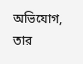অভিযোগ, তার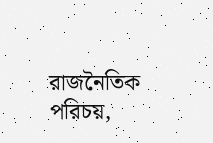রাজনৈতিক পরিচয়,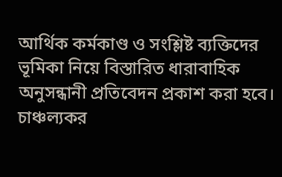আর্থিক কর্মকাণ্ড ও সংশ্লিষ্ট ব্যক্তিদের ভূমিকা নিয়ে বিস্তারিত ধারাবাহিক অনুসন্ধানী প্রতিবেদন প্রকাশ করা হবে।
চাঞ্চল্যকর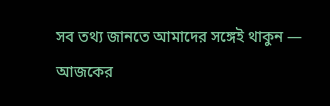সব তথ্য জানতে আমাদের সঙ্গেই থাকুন —
আজকের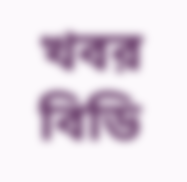খবর বিডি